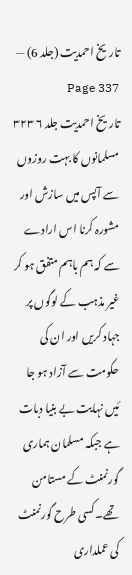تاریخ احمدیت (جلد 6) — Page 337
تاریخ احمدیت جلد ۶ ۳۲۳ مسلمانوں کا بہت روزوں سے آپس میں سازش اور مشورہ کرنا اس ارادے سے کہ ہم باہم متفق ہو کر غیر مذہب کے لوگوں پر جہاد کریں اور ان کی حکومت سے آزاد ہو جا ئیں نہایت بے بنیا دبات ہے جبکہ مسلمان ہماری گورنمنٹ کے مستامن تھے۔کسی طرح گورنمنٹ کی عملداری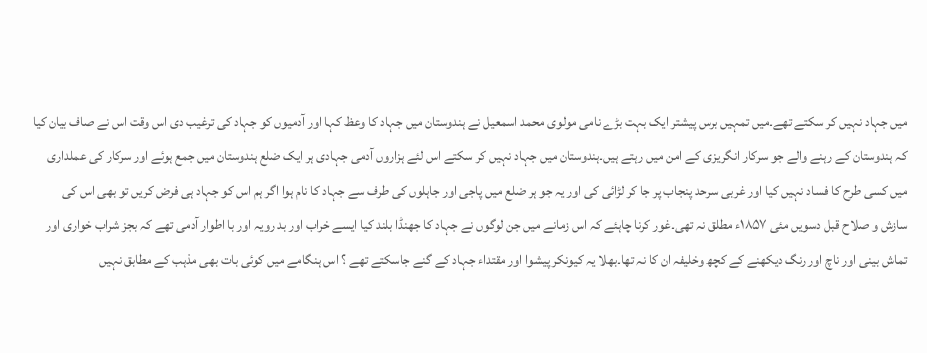میں جہاد نہیں کر سکتے تھے۔میں تمہیں برس پیشتر ایک بہت بڑے نامی مولوی محمد اسمعیل نے ہندوستان میں جہاد کا وعظ کہا اور آدمیوں کو جہاد کی ترغیب دی اس وقت اس نے صاف بیان کیا کہ ہندوستان کے رہنے والے جو سرکار انگریزی کے امن میں رہتے ہیں۔ہندوستان میں جہاد نہیں کر سکتے اس لئے ہزاروں آدمی جہادی ہر ایک ضلع ہندوستان میں جمع ہوئے اور سرکار کی عملداری میں کسی طرح کا فساد نہیں کیا اور غربی سرحد پنجاب پر جا کر لڑائی کی اور یہ جو ہر ضلع میں پاجی اور جاہلوں کی طرف سے جہاد کا نام ہوا اگر ہم اس کو جہاد ہی فرض کریں تو بھی اس کی سازش و صلاح قبل دسویں مئی ۱۸۵۷ء مطلق نہ تھی۔غور کرنا چاہئے کہ اس زمانے میں جن لوگوں نے جہاد کا جھنڈا بلند کیا ایسے خراب اور بد رویہ اور با اطوار آدمی تھے کہ بجز شراب خواری اور تماش بینی اور ناچ اور رنگ دیکھنے کے کچھ وخلیفہ ان کا نہ تھا۔بھلا یہ کیونکر پیشوا اور مقتداء جہاد کے گنے جاسکتے تھے ؟ اس ہنگامے میں کوئی بات بھی مذہب کے مطابق نہیں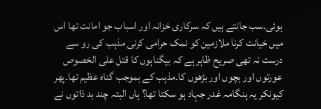ہوئی۔سب جانتے ہیں کہ سرکاری خزانہ اور اسباب جو امانت تھا اس میں خیانت کرنا ملازمین کو نمک حرامی کرنی مذہب کی رو سے درست نہ تھی صریح ظاہر ہے کہ بیگناہوں کا قتل علی الخصوص عورتوں اور بچوں اور بڑھوں کا۔مذہب کے بموجب گناہ عظیم تھا۔پھر کیونکر یہ ہنگامہ غدر جہاد ہو سکتا تھا؟ ہاں البتہ چند بد ذاتوں نے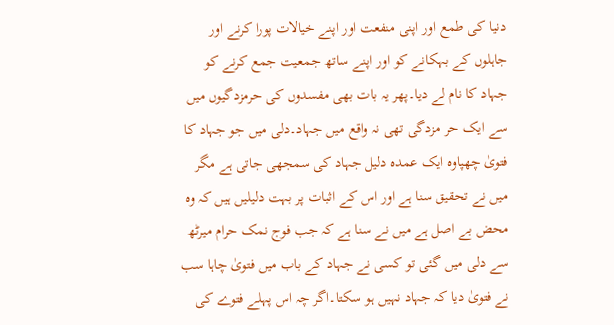دنیا کی طمع اور اپنی منفعت اور اپنے خیالات پورا کرنے اور جاہلوں کے بہکانے کو اور اپنے ساتھ جمعیت جمع کرنے کو جہاد کا نام لے دیا۔پھر یہ بات بھی مفسدوں کی حرمزدگیوں میں سے ایک حر مزدگی تھی نہ واقع میں جہاد۔دلی میں جو جہاد کا فتویٰ چھپاوہ ایک عمدہ دلیل جہاد کی سمجھی جاتی ہے مگر میں نے تحقیق سنا ہے اور اس کے اثبات پر بہت دلیلیں ہیں کہ وہ محض بے اصل ہے میں نے سنا ہے کہ جب فوج نمک حرام میرٹھ سے دلی میں گئی تو کسی نے جہاد کے باب میں فتویٰ چاہا سب نے فتویٰ دیا کہ جہاد نہیں ہو سکتا۔اگر چہ اس پہلے فتوے کی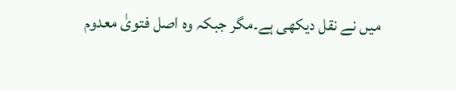میں نے نقل دیکھی ہے۔مگر جبکہ وہ اصل فتویٰ معدوم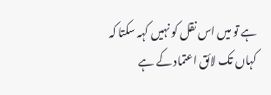ہے تو میں اس نقل کو نہیں کہہ سکتا کہ کہاں تک لائق اعتماد کے ہے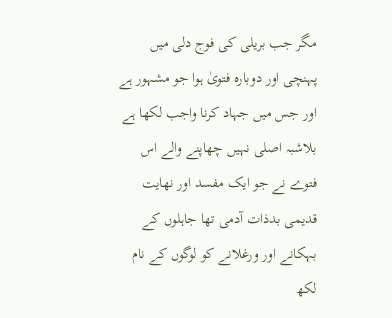مگر جب بریلی کی فوج دلی میں پہنچی اور دوبارہ فتویٰ ہوا جو مشہور ہے اور جس میں جہاد کرنا واجب لکھا ہے بلاشبہ اصلی نہیں چھاپنے والے اس فتوے نے جو ایک مفسد اور نهایت قدیمی بدذات آدمی تھا جاہلوں کے بہکانے اور ورغلانے کو لوگوں کے نام لکھ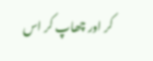کر اور چھاپ کر اس